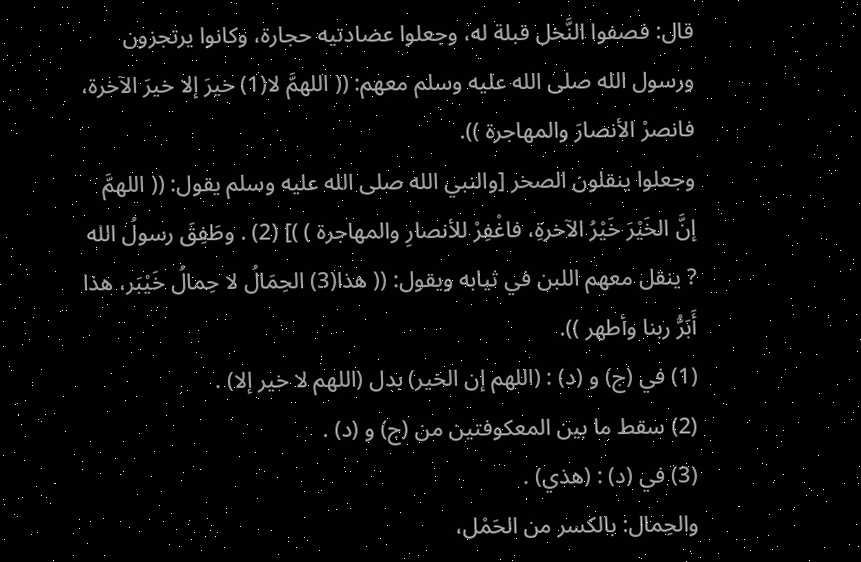قال: فصفوا النَّخل قبلة له، وجعلوا عضادتيه حجارة، وكانوا يرتجزون ورسول الله صلى الله عليه وسلم معهم: (( اللهمَّ لا(1) خيرَ إلا خيرَ الآخرة، فانصرْ الأنصارَ والمهاجرة )).
وجعلوا ينقلون الصخر [والنبي الله صلى الله عليه وسلم يقول: (( اللهمَّ إنَّ الخَيْرَ خَيْرُ الآخرةِ، فاغْفِرْ للأنصارِ والمهاجرة ) )] (2) . وطَفِقَ رسولُ الله ? ينقل معهم اللبن في ثيابه ويقول: (( هذا(3) الحِمَالُ لا حِمالُ خَيْبَر، هذا أَبَرُّ ربنا وأطهر )).
(1) في (ج) و (د) : (اللهم إن الخير) بدل (اللهم لا خير إلا) .
(2) سقط ما بين المعكوفتين من (ج) و (د) .
(3) في (د) : (هذي) .
والحِمال: بالكسر من الحَمْل،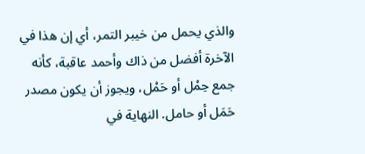والذي يحمل من خيبر التمر، أي إن هذا في الآخرة أفضل من ذاك وأحمد عاقبة، كأنه جمع حِمْل أو حَمْل، ويجوز أن يكون مصدر حَمَل أو حامل. النهاية في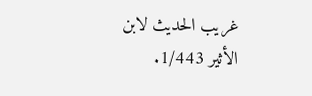غريب الحديث لابن الأثير 1/443.